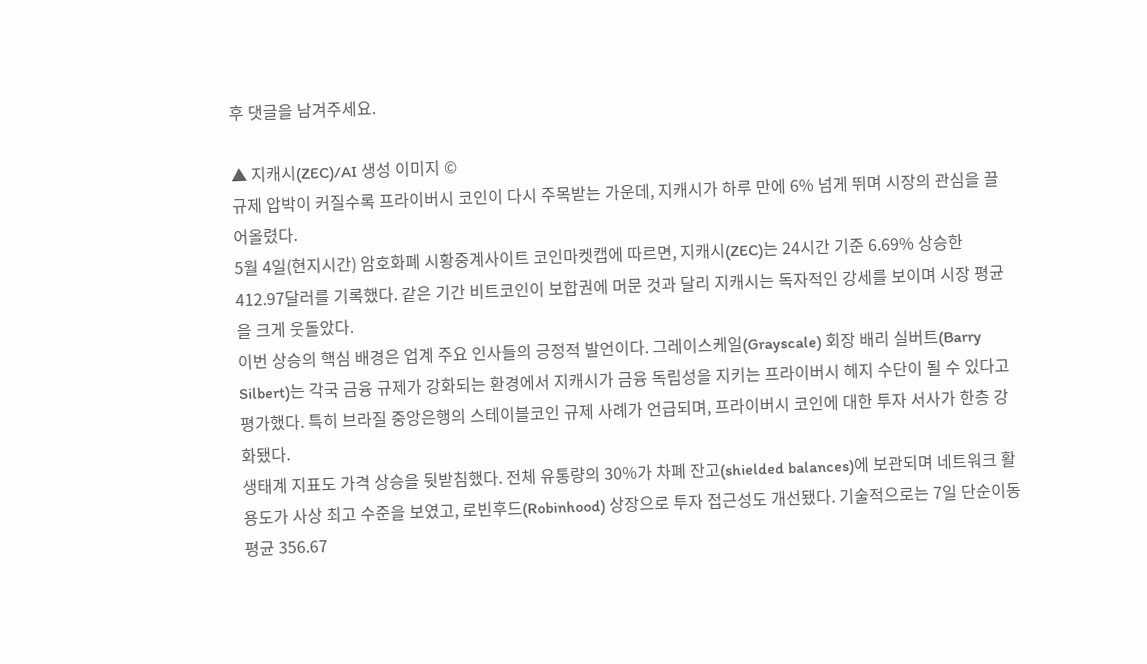후 댓글을 남겨주세요.

▲ 지캐시(ZEC)/AI 생성 이미지 ©
규제 압박이 커질수록 프라이버시 코인이 다시 주목받는 가운데, 지캐시가 하루 만에 6% 넘게 뛰며 시장의 관심을 끌어올렸다.
5월 4일(현지시간) 암호화폐 시황중계사이트 코인마켓캡에 따르면, 지캐시(ZEC)는 24시간 기준 6.69% 상승한 412.97달러를 기록했다. 같은 기간 비트코인이 보합권에 머문 것과 달리 지캐시는 독자적인 강세를 보이며 시장 평균을 크게 웃돌았다.
이번 상승의 핵심 배경은 업계 주요 인사들의 긍정적 발언이다. 그레이스케일(Grayscale) 회장 배리 실버트(Barry Silbert)는 각국 금융 규제가 강화되는 환경에서 지캐시가 금융 독립성을 지키는 프라이버시 헤지 수단이 될 수 있다고 평가했다. 특히 브라질 중앙은행의 스테이블코인 규제 사례가 언급되며, 프라이버시 코인에 대한 투자 서사가 한층 강화됐다.
생태계 지표도 가격 상승을 뒷받침했다. 전체 유통량의 30%가 차폐 잔고(shielded balances)에 보관되며 네트워크 활용도가 사상 최고 수준을 보였고, 로빈후드(Robinhood) 상장으로 투자 접근성도 개선됐다. 기술적으로는 7일 단순이동평균 356.67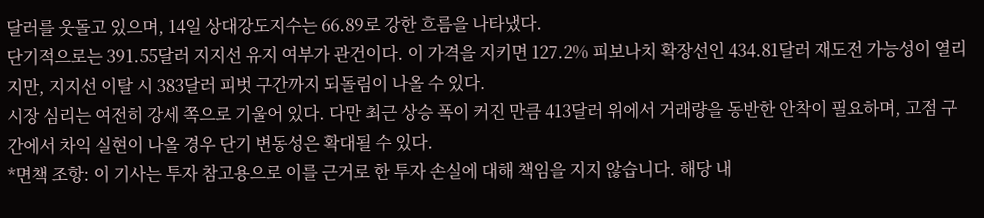달러를 웃돌고 있으며, 14일 상대강도지수는 66.89로 강한 흐름을 나타냈다.
단기적으로는 391.55달러 지지선 유지 여부가 관건이다. 이 가격을 지키면 127.2% 피보나치 확장선인 434.81달러 재도전 가능성이 열리지만, 지지선 이탈 시 383달러 피벗 구간까지 되돌림이 나올 수 있다.
시장 심리는 여전히 강세 쪽으로 기울어 있다. 다만 최근 상승 폭이 커진 만큼 413달러 위에서 거래량을 동반한 안착이 필요하며, 고점 구간에서 차익 실현이 나올 경우 단기 변동성은 확대될 수 있다.
*면책 조항: 이 기사는 투자 참고용으로 이를 근거로 한 투자 손실에 대해 책임을 지지 않습니다. 해당 내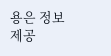용은 정보 제공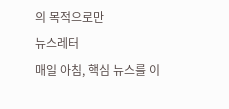의 목적으로만
뉴스레터
매일 아침, 핵심 뉴스를 이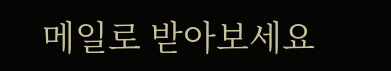메일로 받아보세요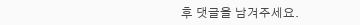후 댓글을 남겨주세요.